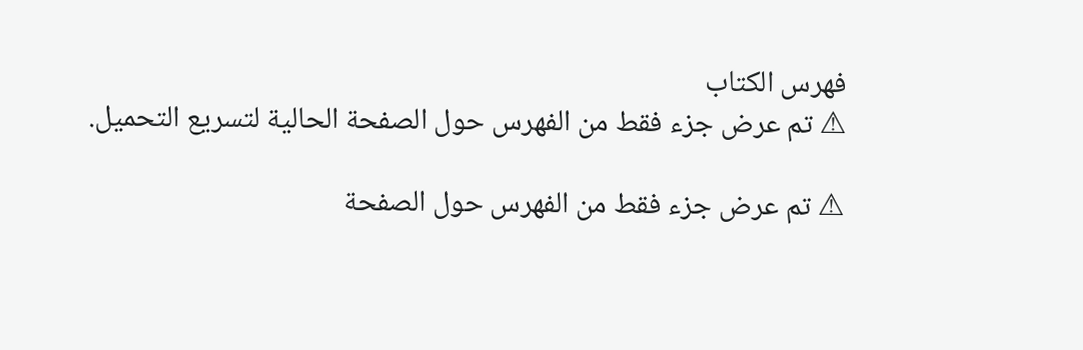فهرس الكتاب
⚠ تم عرض جزء فقط من الفهرس حول الصفحة الحالية لتسريع التحميل.

⚠ تم عرض جزء فقط من الفهرس حول الصفحة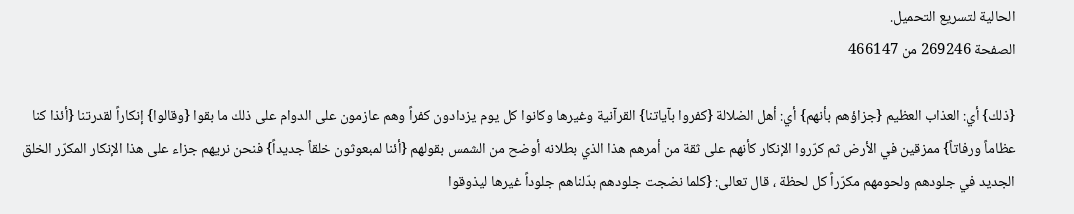الحالية لتسريع التحميل.
الصفحة 269246 من 466147

{ذلك} أي: العذاب العظيم {جزاؤهم بأنهم} أي: أهل الضلالة {كفروا بآياتنا} القرآنية وغيرها وكانوا كل يوم يزدادون كفراً وهم عازمون على الدوام على ذلك ما بقوا {وقالوا} إنكاراً لقدرتنا {أئذا كنا عظاماً ورفاتاً} ممزقين في الأرض ثم كرّروا الإنكار كأنهم على ثقة من أمرهم هذا الذي بطلانه أوضح من الشمس بقولهم {أئنا لمبعوثون خلقاً جديداً} فنحن نريهم جزاء على هذا الإنكار المكرّر الخلق الجديد في جلودهم ولحومهم مكرّراً كل لحظة ، قال تعالى: {كلما نضجت جلودهم بدّلناهم جلوداً غيرها ليذوقوا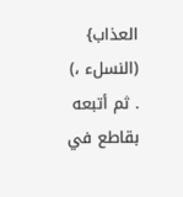العذاب} (النسلء ،) . ثم أتبعه بقاطع في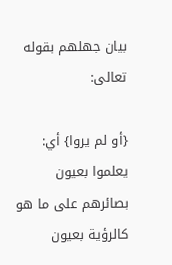بيان جهلهم بقوله تعالى:

{أو لم يروا} أي: يعلموا بعيون بصائرهم على ما هو كالرؤية بعيون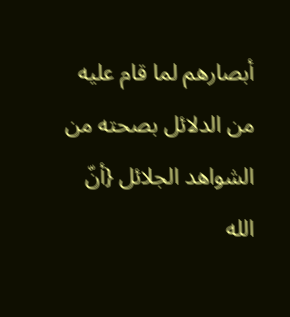أبصارهم لما قام عليه من الدلائل بصحته من الشواهد الجلائل {أنّ الله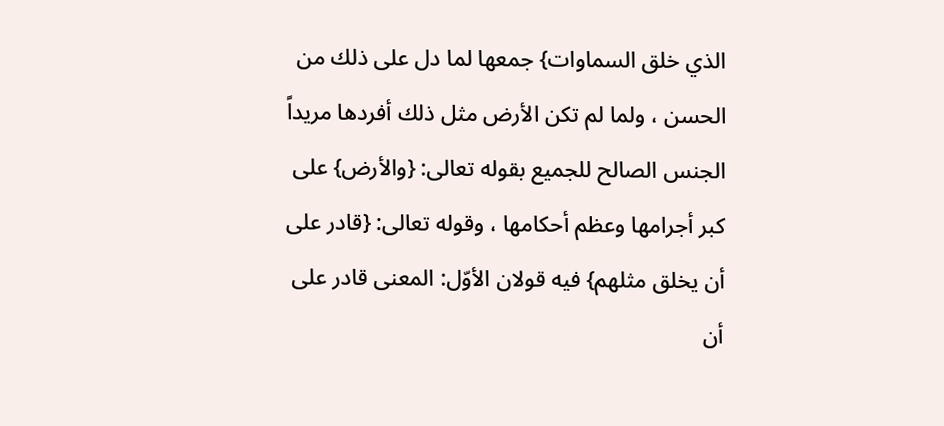الذي خلق السماوات} جمعها لما دل على ذلك من الحسن ، ولما لم تكن الأرض مثل ذلك أفردها مريداً الجنس الصالح للجميع بقوله تعالى: {والأرض} على كبر أجرامها وعظم أحكامها ، وقوله تعالى: {قادر على أن يخلق مثلهم} فيه قولان الأوّل: المعنى قادر على أن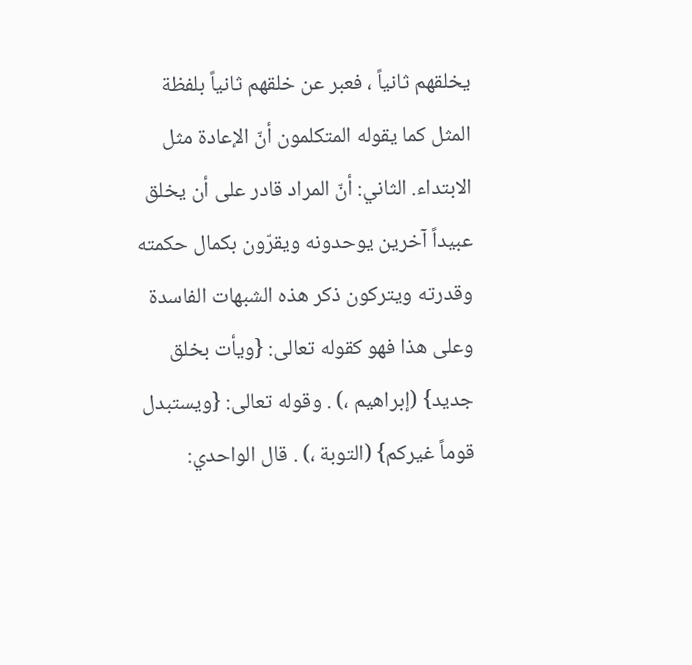يخلقهم ثانياً ، فعبر عن خلقهم ثانياً بلفظة المثل كما يقوله المتكلمون أنّ الإعادة مثل الابتداء. الثاني: أنّ المراد قادر على أن يخلق عبيداً آخرين يوحدونه ويقرّون بكمال حكمته وقدرته ويتركون ذكر هذه الشبهات الفاسدة وعلى هذا فهو كقوله تعالى: {ويأت بخلق جديد} (إبراهيم ،) . وقوله تعالى: {ويستبدل قوماً غيركم} (التوبة ،) . قال الواحدي: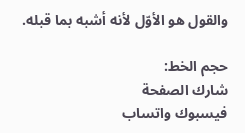والقول هو الأوّل لأنه أشبه بما قبله.

حجم الخط:
شارك الصفحة
فيسبوك واتساب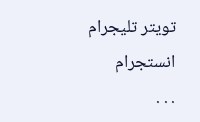تويتر تليجرام انستجرام
. . .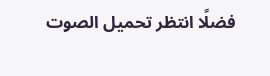فضلًا انتظر تحميل الصوت